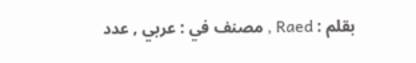بقلم : Raed , مصنف في : عربي , عدد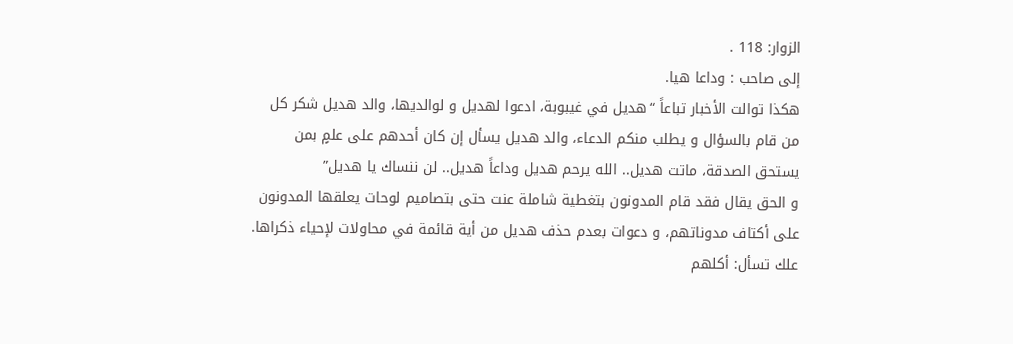الزوار: 118 .
إلى صاحب : وداعا هيا.
هكذا توالت الأخبار تباعاً “هديل في غيبوبة، ادعوا لهديل و لوالديها، والد هديل شكر كل من قام بالسؤال و يطلب منكم الدعاء، والد هديل يسأل إن كان أحدهم على علمٍ بمن يستحق الصدقة، ماتت هديل.. الله يرحم هديل وداعاً هديل.. لن ننساك يا هديل”
و الحق يقال فقد قام المدونون بتغطية شاملة عنت حتى بتصاميم لوحات يعلقها المدونون على أكتاف مدوناتهم، و دعوات بعدم حذف هديل من أية قائمة في محاولات لإحياء ذكراها. علك تسأل: أكلهم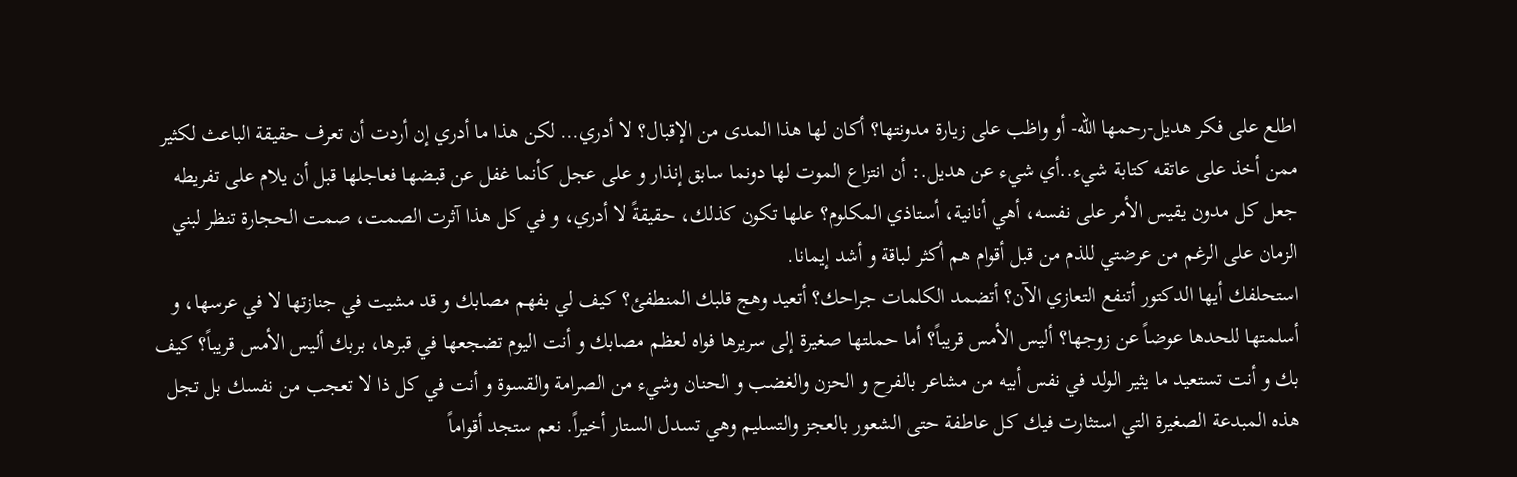اطلع على فكر هديل-رحمها الله- أو واظب على زيارة مدونتها؟ أكان لها هذا المدى من الإقبال؟ لا أدري… لكن هذا ما أدري إن أردت أن تعرف حقيقة الباعث لكثير ممن أخذ على عاتقه كتابة شيء..أي شيء عن هديل.: أن انتزاع الموت لها دونما سابق إنذار و على عجل كأنما غفل عن قبضها فعاجلها قبل أن يلام على تفريطه جعل كل مدون يقيس الأمر على نفسه، أهي أنانية، أستاذي المكلوم؟ علها تكون كذلك، حقيقةً لا أدري، و في كل هذا آثرت الصمت، صمت الحجارة تنظر لبني الزمان على الرغم من عرضتي للذم من قبل أقوام هم أكثر لباقة و أشد إيمانا.
استحلفك أيها الدكتور أتنفع التعازي الآن؟ أتضمد الكلمات جراحك؟ أتعيد وهج قلبك المنطفئ؟ كيف لي بفهم مصابك و قد مشيت في جنازتها لا في عرسها، و أسلمتها للحدها عوضاً عن زوجها؟ أليس الأمس قريباً؟ أما حملتها صغيرة إلى سريرها فواه لعظم مصابك و أنت اليوم تضجعها في قبرها، بربك أليس الأمس قريباً؟ كيف بك و أنت تستعيد ما يثير الولد في نفس أبيه من مشاعر بالفرح و الحزن والغضب و الحنان وشيء من الصرامة والقسوة و أنت في كل ذا لا تعجب من نفسك بل تجل هذه المبدعة الصغيرة التي استثارت فيك كل عاطفة حتى الشعور بالعجز والتسليم وهي تسدل الستار أخيراً. نعم ستجد أقواماً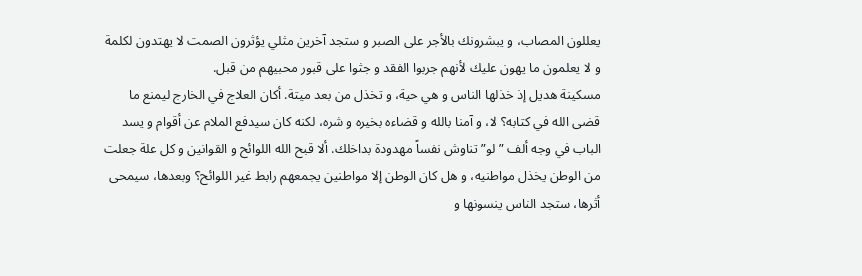يعللون المصاب، و يبشرونك بالأجر على الصبر و ستجد آخرين مثلي يؤثرون الصمت لا يهتدون لكلمة و لا يعلمون ما يهون عليك لأنهم جربوا الفقد و جثوا على قبور محبيهم من قبل.
مسكينة هديل إذ خذلها الناس و هي حية، و تخذل من بعد ميتة. أكان العلاج في الخارج ليمنع ما قضى الله في كتابه؟ لا، و آمنا بالله و قضاءه بخيره و شره، لكنه كان سيدفع الملام عن أقوام و يسد الباب في وجه ألف ” لو” تناوش نفساً مهدودة بداخلك. ألا قبح الله اللوائح و القوانين و كل علة جعلت من الوطن يخذل مواطنيه، و هل كان الوطن إلا مواطنين يجمعهم رابط غير اللوائح؟ وبعدها، سيمحى أثرها، ستجد الناس ينسونها و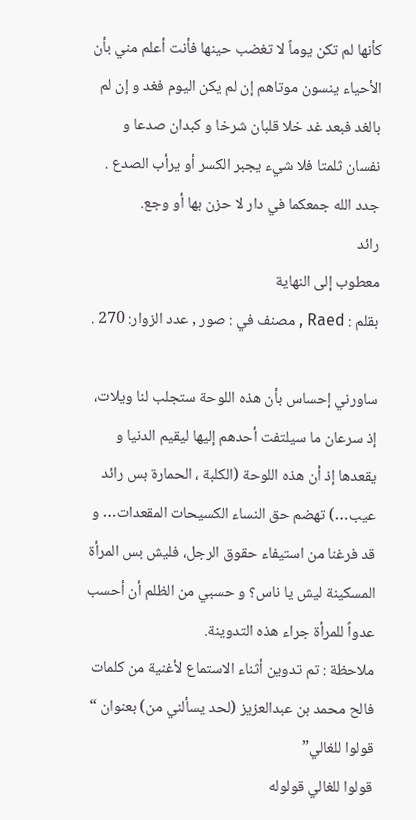كأنها لم تكن يوماً لا تغضب حينها فأنت أعلم مني بأن الأحياء ينسون موتاهم إن لم يكن اليوم فغد و إن لم بالغد فبعد غد خلا قلبان شرخا و كبدان صدعا و نفسان ثلمتا فلا شيء يجبر الكسر أو يرأب الصدع .
جدد الله جمعكما في دار لا حزن بها أو وجع.
رائد
معطوب إلى النهاية
بقلم : Raed , مصنف في : صور , عدد الزوار: 270 .

ساورني إحساس بأن هذه اللوحة ستجلب لنا ويلات، إذ سرعان ما سيلتفت أحدهم إليها ليقيم الدنيا و يقعدها إذ أن هذه اللوحة (الكلبة ، الحمارة بس رائد عيب…) تهضم حق النساء الكسيحات المقعدات… و قد فرغنا من استيفاء حقوق الرجل، فليش بس المرأة المسكينة ليش يا ناس؟ و حسبي من الظلم أن أحسب عدواً للمرأة جراء هذه التدوينة.
ملاحظة : تم تدوين أثناء الاستماع لأغنية من كلمات فالح محمد بن عبدالعزيز (لحد يسألني من) بعنوان “ قولوا للغالي”
قولوا للغالي قولوله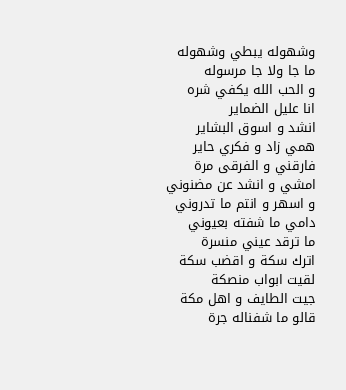وشهوله يبطي وشهوله
ما جا ولا جا مرسوله
و الحب الله يكفي شره
انا عليل الضماير
انشد و اسوق البشاير
همي زاد و فكري حاير
فارقني و الفرقى مرة
امشي و انشد عن مضنوني
و اسهر و انتم ما تدروني
دامي ما شفته بعيوني
ما ترقد عيني منسرة
اترك سكة و اقضب سكة
لقيت ابواب منصكة
جيت الطايف و اهل مكة
قالو ما شفناله جرة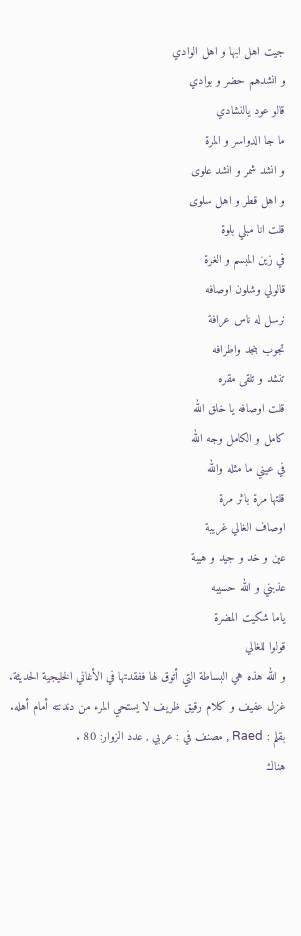جيت اهل ابها و اهل الوادي
و انشدهم حضر و بوادي
قالو عود يالنشادي
ما جا الدواسر و المرة
و انشد شمر و انشد علوى
و اهل قطر و اهل سلوى
قلت انا مبلي بلوة
في زين المبسم و الغرة
قالولي وشلون اوصافه
نرسل له ناس عرافة
تجوب بنجد واطرافه
تنشد و تلقى مقره
قلت اوصافه يا خلق الله
كامل و الكامل وجه الله
في عيني ما مثله والله
قلتها مرة باثر مرة
اوصاف الغالي غريبة
عين و خد و جيد و هيبة
عذبني و الله حسيبه
ياما شكيت المضرة
قولوا للغالي
و الله هذه هي البساطة التي أتوق لها ففقدتها في الأغاني الخليجية الحديثة. غزل عفيف و كلام رقيق ظريف لا يستحي المرء من دندنته أمام أهله.
بقلم : Raed , مصنف في : عربي , عدد الزوار: 80 .
هناك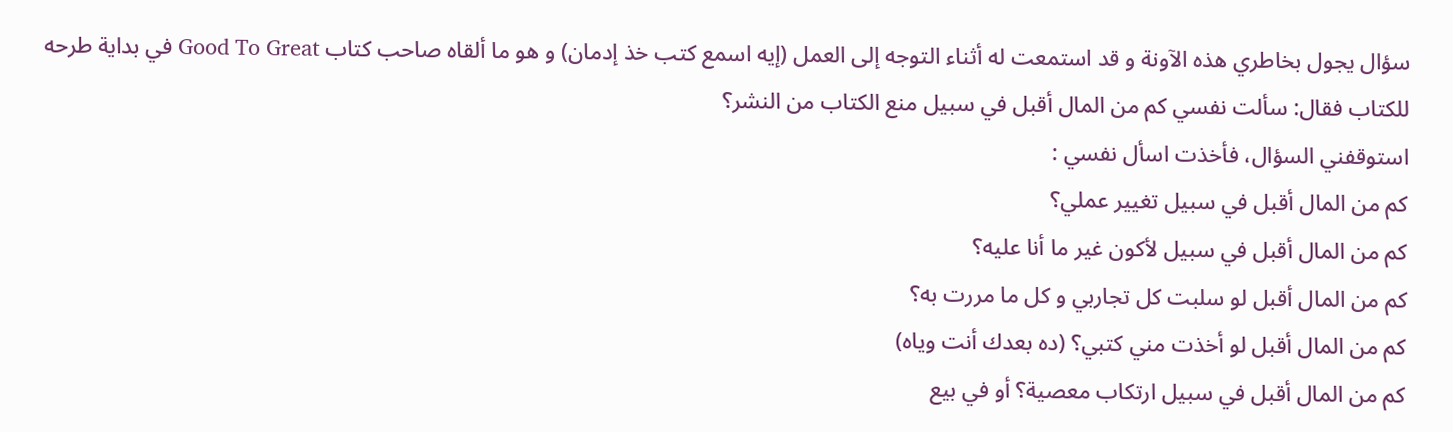سؤال يجول بخاطري هذه الآونة و قد استمعت له أثناء التوجه إلى العمل (إيه اسمع كتب خذ إدمان) و هو ما ألقاه صاحب كتاب Good To Great في بداية طرحه للكتاب فقال: سألت نفسي كم من المال أقبل في سبيل منع الكتاب من النشر؟
استوقفني السؤال، فأخذت اسأل نفسي :
كم من المال أقبل في سبيل تغيير عملي؟
كم من المال أقبل في سبيل لأكون غير ما أنا عليه؟
كم من المال أقبل لو سلبت كل تجاربي و كل ما مررت به؟
كم من المال أقبل لو أخذت مني كتبي؟ (ده بعدك أنت وياه)
كم من المال أقبل في سبيل ارتكاب معصية؟ أو في بيع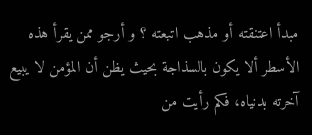مبدأ اعتنقته أو مذهب اتبعته ؟ و أرجو ممن يقرأ هذه الأسطر ألا يكون بالسذاجة بحيث يظن أن المؤمن لا يبيع آخرته بدنياه، فكم رأيت من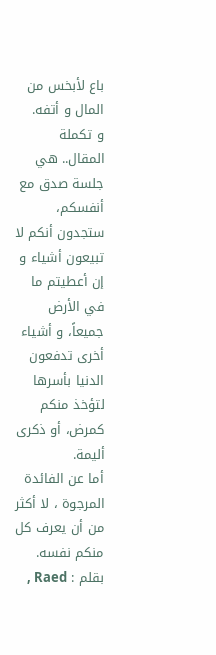باع لأبخس من المال و أتفه.
و تكملة المقال.. هي جلسة صدق مع أنفسكم، ستجدون أنكم لا تبيعون أشياء و إن أعطيتم ما في الأرض جميعاً، و أشياء أخرى تدفعون الدنيا بأسرها لتؤخذ منكم كمرض، أو ذكرى أليمة.
أما عن الفائدة المرجوة ، لا أكثر من أن يعرف كل منكم نفسه.
بقلم : Raed ,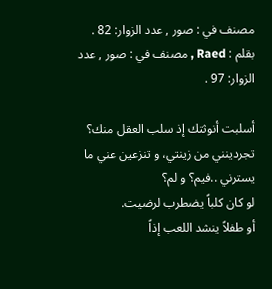مصنف في : صور , عدد الزوار: 82 .
بقلم : Raed , مصنف في : صور , عدد الزوار: 97 .

أسلبت أنوثتك إذ سلب العقل منك؟ تجردينني من زينتي، و تنزعين عني ما يسترني ..فيم؟ و لم؟
لو كان كلباً يضطرب لرضيت.
أو طفلاً ينشد اللعب إذاً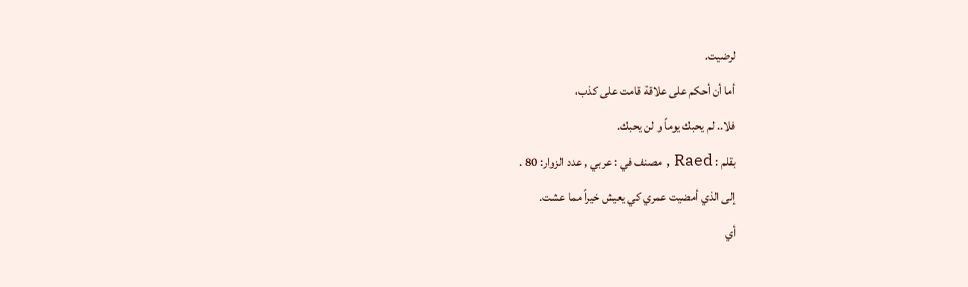لرضيت.
أما أن أحكم على علاقة قامت على كذب،
فلا.. لم يحبك يوماً و لن يحبك.
بقلم : Raed , مصنف في : عربي , عدد الزوار: 80 .
إلى الذي أمضيت عمري كي يعيش خيراً مما عشت.
أي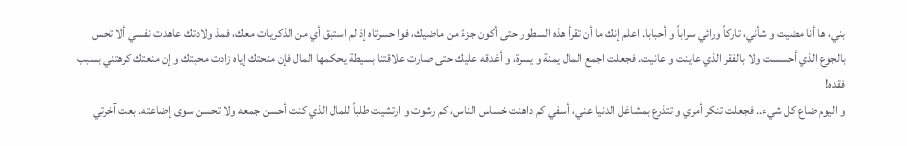بني، ها أنا مضيت و شأني، تاركاً ورائي سراباً و أحبابا. اعلم إنك ما أن تقرأ هذه السطور حتى أكون جزءً من ماضيك، فوا حسرتاه إذ لم استبق أي من الذكريات معك، فمذ ولادتك عاهدت نفسي ألا تحس بالجوع الذي أحسست ولا بالفقر الذي عاينت و عانيت. فجعلت اجمع المال يمنة و يسرة، و أغدقه عليك حتى صارت علاقتنا بسيطة يحكمها المال فإن منحتك إياه زادت محبتك و إن منعتك كرهتني بسبب فقده!
و اليوم ضاع كل شيء.. فجعلت تنكر أمري و تتذرع بمشاغل الدنيا عني، أسفي كم داهنت خساس الناس، كم رشوت و ارتشيت طلباً للمال الذي كنت أحسن جمعه ولا تحسن سوى إضاعته. بعت آخرتي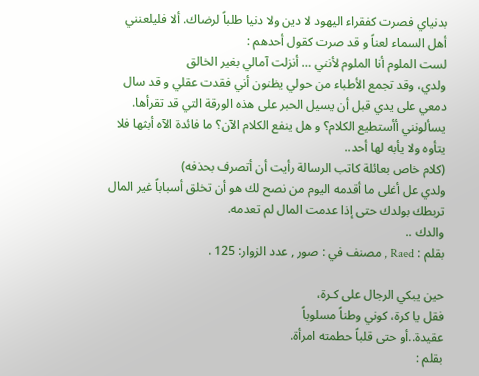بدنياي فصرت كفقراء اليهود لا دين ولا دنيا طلباً لرضاك. ألا فليلعنني أهل السماء لعناً و قد صرت كقول أحدهم :
لست الملوم أنا الملوم لأنني … أنزلت آمالي بغير الخالق
ولدي، وقد تجمع الأطباء من حولي يظنون أني فقدت عقلي و قد سال دمعي على يدي قبل أن يسيل الحبر على هذه الورقة التي قد تقرأها. يسألونني أأستطيع الكلام؟ و هل ينفع الكلام الآن؟ ما فائدة الآه أبثها فلا يتأوه ولا يأبه لها أحد..
(كلام خاص بعائلة كاتب الرسالة رأيت أن أتصرف بحذفه)
ولدي عل أغلى ما أقدمه اليوم من نصح لك هو أن تخلق أسباباً غير المال تربطك بولدك حتى إذا عدمت المال لم تعدمه.
والدك ..
بقلم : Raed , مصنف في : صور , عدد الزوار: 125 .

حين يبكي الرجال على كـرة،
فقل يا كرة، كوني وطناً مسلوباً
عقيدة..أو حتى قلباً حطمته امرأة.
بقلم :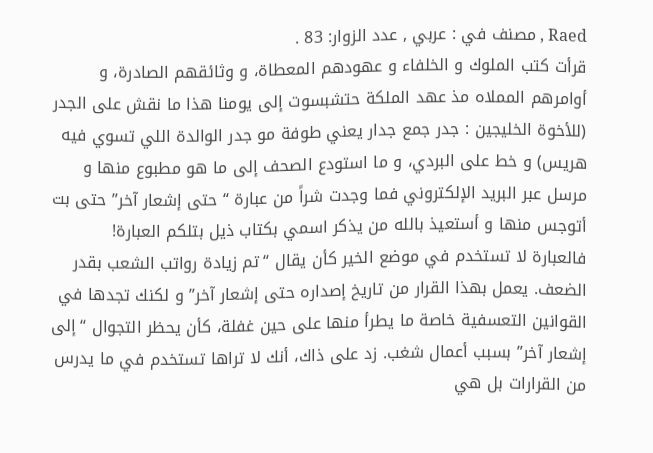Raed , مصنف في : عربي , عدد الزوار: 83 .
قرأت كتب الملوك و الخلفاء و عهودهم المعطاة، و وثائقهم الصادرة، و أوامرهم المملاه مذ عهد الملكة حتشبسوت إلى يومنا هذا ما نقش على الجدر (للأخوة الخليجين : جدر جمع جدار يعني طوفة مو جدر الوالدة اللي تسوي فيه هريس) و خط على البردي، و ما استودع الصحف إلى ما هو مطبوع منها و مرسل عبر البريد الإلكتروني فما وجدت شراً من عبارة “حتى إشعار آخر” حتى بت أتوجس منها و أستعيذ بالله من يذكر اسمي بكتاب ذيل بتلكم العبارة!
فالعبارة لا تستخدم في موضع الخير كأن يقال “تم زيادة رواتب الشعب بقدر الضعف. يعمل بهذا القرار من تاريخ إصداره حتى إشعار آخر” و لكنك تجدها في القوانين التعسفية خاصة ما يطرأ منها على حين غفلة، كأن يحظر التجوال “إلى إشعار آخر” بسبب أعمال شغب. زد على ذاك، أنك لا تراها تستخدم في ما يدرس من القرارات بل هي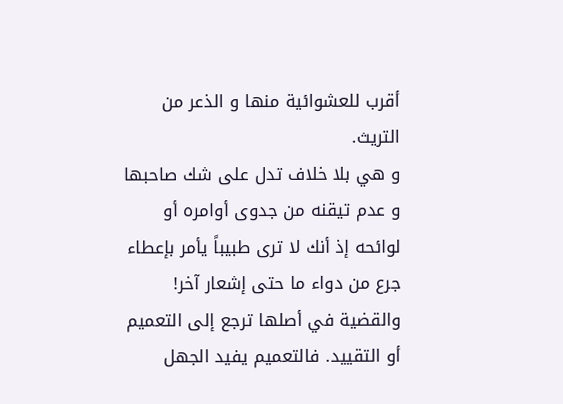أقرب للعشوائية منها و الذعر من التريث.
و هي بلا خلاف تدل على شك صاحبها و عدم تيقنه من جدوى أوامره أو لوائحه إذ أنك لا ترى طبيباً يأمر بإعطاء جرع من دواء ما حتى إشعار آخر! والقضية في أصلها ترجع إلى التعميم أو التقييد. فالتعميم يفيد الجهل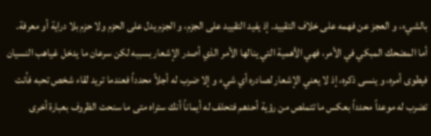بالشيء، و العجز عن فهمه على خلاف التقييد. إذ يفيد التقييد على الجزم، و الجزم يدل على الحزم ولا حزم بلا دراية أو معرفة.
أما المضحك المبكي في الأمر، فهي الأهمية التي ينالها الأمر الذي أصدر الإشعار بسببه لكن سرعان ما يدخل غياهب النسيان فيطوى أمره، و ينسى ذكره، إذ لا يعني الإشعار لصادره أي شيء و إلا ضرب له أجلاً محدداً فعندما تريد لقاء شخص تحبه فأنت تضرب له موعداً محدداً بعكس ما تتملص من رؤية أحدهم فتحلف له أيماناً أنك ستراه متى ما سنحت الظروف بعبارة أخرى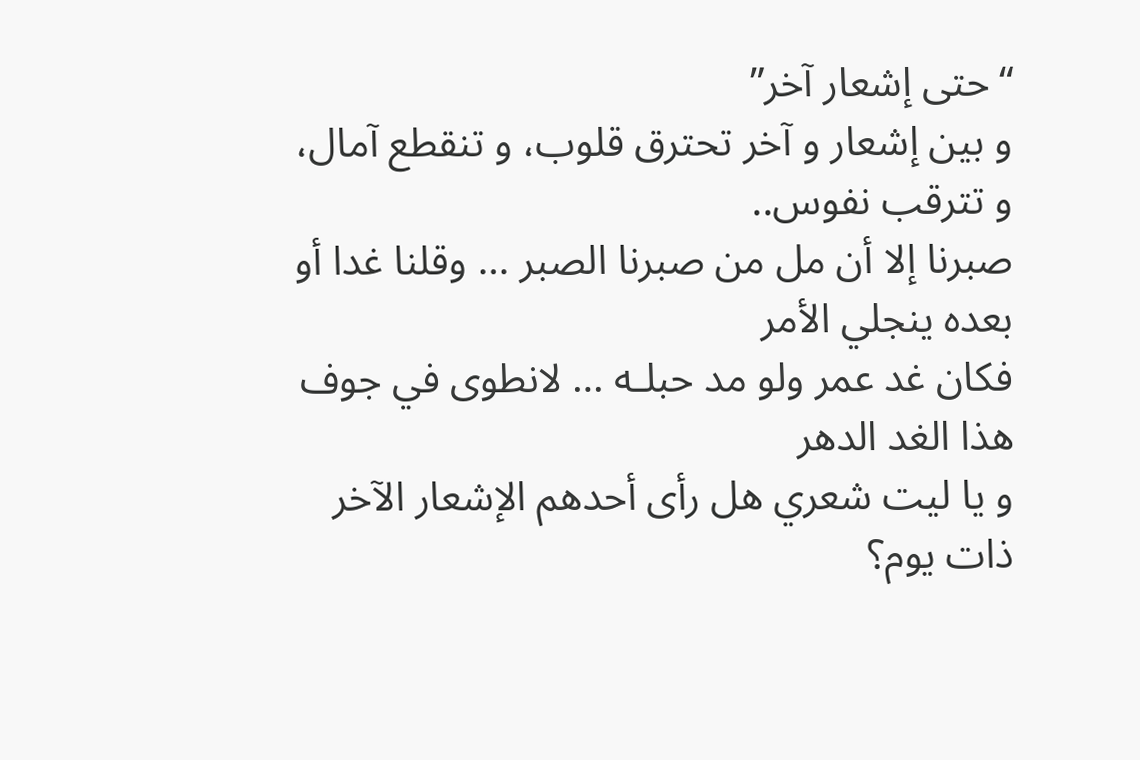“حتى إشعار آخر”
و بين إشعار و آخر تحترق قلوب، و تنقطع آمال، و تترقب نفوس..
صبرنا إلا أن مل من صبرنا الصبر … وقلنا غدا أو بعده ينجلي الأمر
فكان غد عمر ولو مد حبلـه … لانطوى في جوف هذا الغد الدهر
و يا ليت شعري هل رأى أحدهم الإشعار الآخر ذات يوم؟